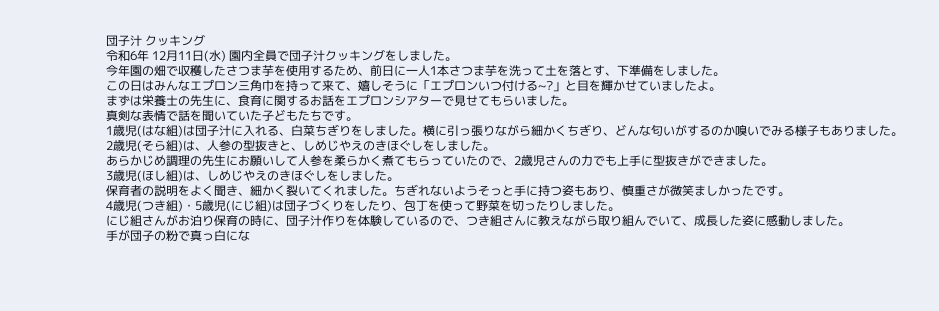団子汁 クッキング
令和6年 12月11日(水) 園内全員で団子汁クッキングをしました。
今年園の畑で収穫したさつま芋を使用するため、前日に一人1本さつま芋を洗って土を落とす、下準備をしました。
この日はみんなエプロン三角巾を持って来て、嬉しそうに「エプロンいつ付ける~?」と目を輝かせていましたよ。
まずは栄養士の先生に、食育に関するお話をエプロンシアターで見せてもらいました。
真剣な表情で話を聞いていた子どもたちです。
1歳児(はな組)は団子汁に入れる、白菜ちぎりをしました。横に引っ張りながら細かくちぎり、どんな匂いがするのか嗅いでみる様子もありました。
2歳児(そら組)は、人参の型抜きと、しめじやえのきほぐしをしました。
あらかじめ調理の先生にお願いして人参を柔らかく煮てもらっていたので、2歳児さんの力でも上手に型抜きができました。
3歳児(ほし組)は、しめじやえのきほぐしをしました。
保育者の説明をよく聞き、細かく裂いてくれました。ちぎれないようそっと手に持つ姿もあり、慎重さが微笑ましかったです。
4歳児(つき組)・5歳児(にじ組)は団子づくりをしたり、包丁を使って野菜を切ったりしました。
にじ組さんがお泊り保育の時に、団子汁作りを体験しているので、つき組さんに教えながら取り組んでいて、成長した姿に感動しました。
手が団子の粉で真っ白にな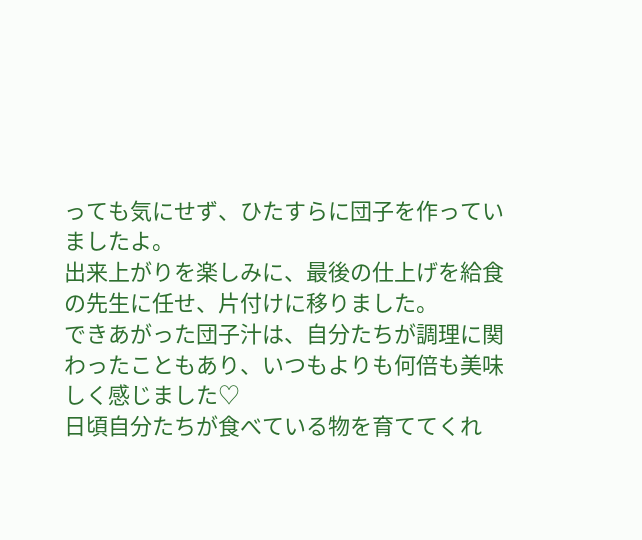っても気にせず、ひたすらに団子を作っていましたよ。
出来上がりを楽しみに、最後の仕上げを給食の先生に任せ、片付けに移りました。
できあがった団子汁は、自分たちが調理に関わったこともあり、いつもよりも何倍も美味しく感じました♡
日頃自分たちが食べている物を育ててくれ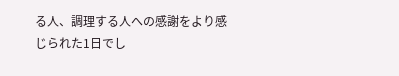る人、調理する人への感謝をより感じられた1日でし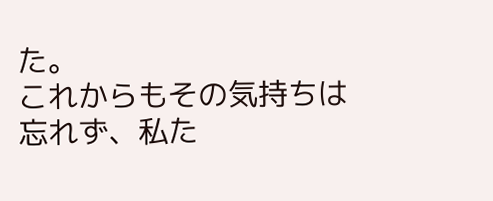た。
これからもその気持ちは忘れず、私た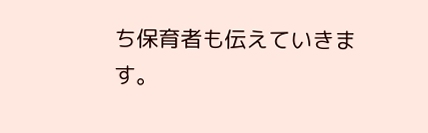ち保育者も伝えていきます。